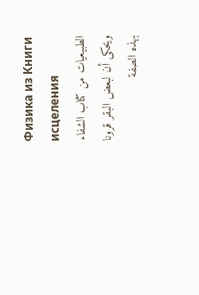Физика из Книги исцеления
الطبيعيات من كتاب الشفاء
ويحكى أن لبعض البقر قرونا بهذه الصفة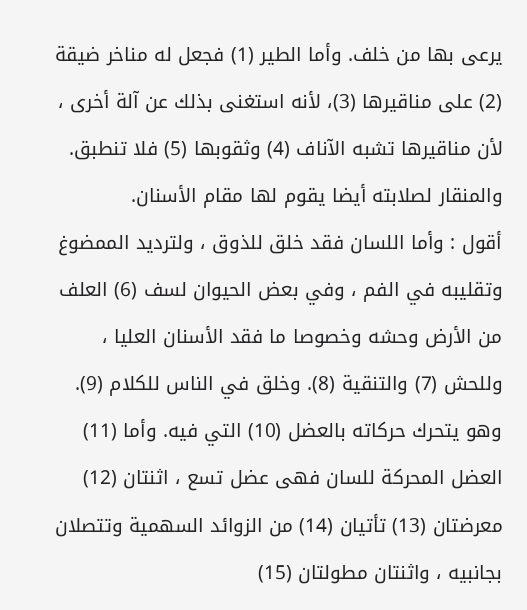يرعى بها من خلف. وأما الطير (1) فجعل له مناخر ضيقة (2) على مناقيرها (3)، لأنه استغنى بذلك عن آلة أخرى ، لأن مناقيرها تشبه الآناف (4) وثقوبها (5) فلا تنطبق. والمنقار لصلابته أيضا يقوم لها مقام الأسنان.
أقول : وأما اللسان فقد خلق للذوق ، ولترديد الممضوغ وتقليبه في الفم ، وفي بعض الحيوان لسف (6) العلف من الأرض وحشه وخصوصا ما فقد الأسنان العليا ، وللحش (7) والتنقية (8). وخلق في الناس للكلام (9). وهو يتحرك حركاته بالعضل (10) التي فيه. وأما (11) العضل المحركة للسان فهى عضل تسع ، اثنتان (12) معرضتان (13) تأتيان (14) من الزوائد السهمية وتتصلان بجانبيه ، واثنتان مطولتان (15)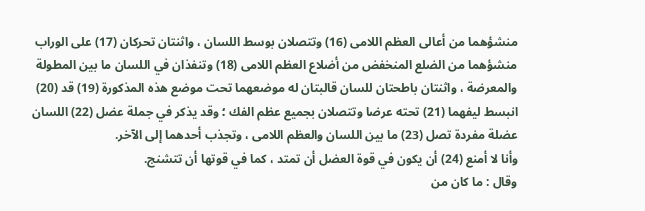منشؤهما من أعالى العظم اللامى (16) وتتصلان بوسط اللسان ، واثنتان تحركان (17) على الوراب منشؤهما من الضلع المنخفض من أضلاع العظم اللامى (18) وتنفذان في اللسان ما بين المطولة والمعرضة ، واثنتان باطحتان للسان قالبتان له موضعهما تحت موضع هذه المذكورة (19) قد (20) انبسط ليفهما (21) تحته عرضا وتتصلان بجميع عظم الفك ؛ وقد يذكر في جملة عضل (22) اللسان عضلة مفردة تصل (23) ما بين اللسان والعظم اللامى ، وتجذب أحدهما إلى الآخر.
وأنا لا أمنع (24) أن يكون في قوة العضل أن تمتد ، كما في قوتها أن تتشنج.
وقال : ما كان من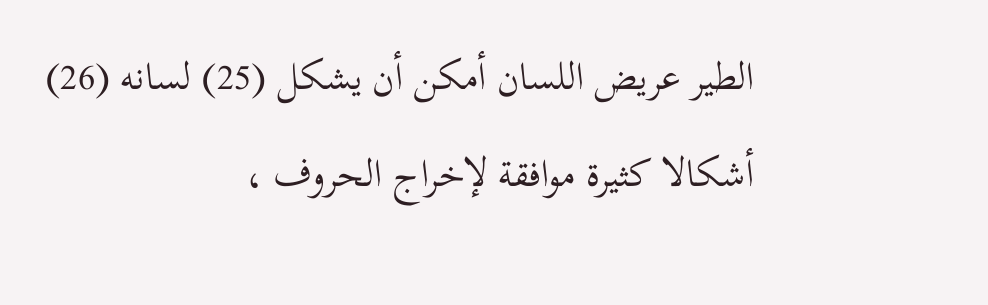الطير عريض اللسان أمكن أن يشكل (25) لسانه (26) أشكالا كثيرة موافقة لإخراج الحروف ،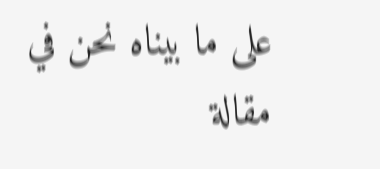على ما بيناه نحن في مقالة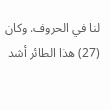لنا في الحروف. وكان (27) هذا الطائر أشد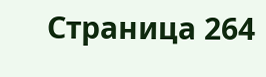Страница 264